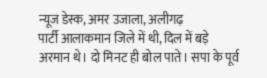न्यूज डेस्क, अमर उजाला, अलीगढ़
पार्टी आलाकमान जिले में थी, दिल में बड़े अरमान थे। दो मिनट ही बोल पाते। सपा के पूर्व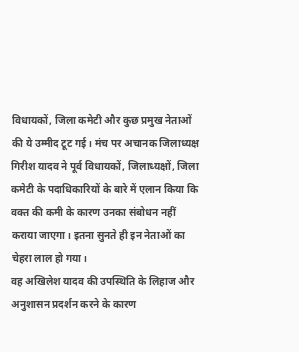विधायकों, जिला कमेटी और कुछ प्रमुख नेताओं की ये उम्मीद टूट गई। मंच पर अचानक जिलाध्यक्ष गिरीश यादव ने पूर्व विधायकों, जिलाध्यक्षों, जिला कमेटी के पदाधिकारियों के बारे में एलान किया कि वक्त की कमी के कारण उनका संबोधन नहीं कराया जाएगा। इतना सुनते ही इन नेताओं का चेहरा लाल हो गया।
वह अखिलेश यादव की उपस्थिति के लिहाज और अनुशासन प्रदर्शन करने के कारण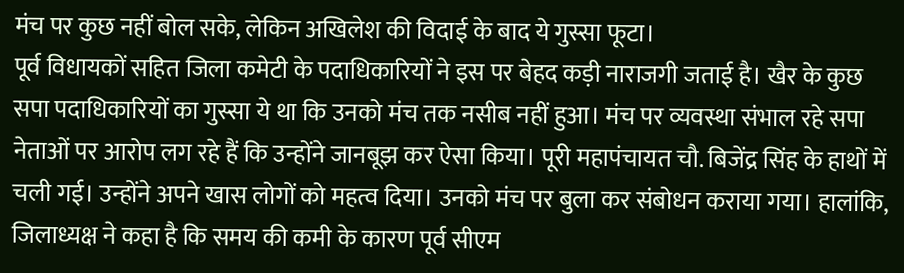मंच पर कुछ नहीं बोल सके, लेकिन अखिलेश की विदाई के बाद ये गुस्सा फूटा।
पूर्व विधायकों सहित जिला कमेटी के पदाधिकारियों ने इस पर बेहद कड़ी नाराजगी जताई है। खैर के कुछ सपा पदाधिकारियों का गुस्सा ये था कि उनको मंच तक नसीब नहीं हुआ। मंच पर व्यवस्था संभाल रहे सपा नेताओं पर आरोप लग रहे हैं कि उन्होंने जानबूझ कर ऐसा किया। पूरी महापंचायत चौ. बिजेंद्र सिंह के हाथों में चली गई। उन्होंने अपने खास लोगों को महत्व दिया। उनको मंच पर बुला कर संबोधन कराया गया। हालांकि, जिलाध्यक्ष ने कहा है कि समय की कमी के कारण पूर्व सीएम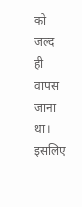को जल्द ही वापस जाना था। इसलिए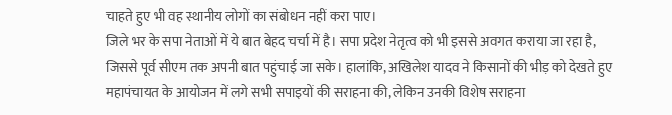चाहते हुए भी वह स्थानीय लोगों का संबोधन नहीं करा पाए।
जिले भर के सपा नेताओं में ये बात बेहद चर्चा में है। सपा प्रदेश नेतृत्व को भी इससे अवगत कराया जा रहा है, जिससे पूर्व सीएम तक अपनी बात पहुंचाई जा सके। हालांकि, अखिलेश यादव ने किसानों की भीड़ को देखते हुए महापंचायत के आयोजन में लगे सभी सपाइयों की सराहना की, लेकिन उनकी विशेष सराहना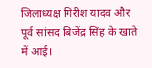जिलाध्यक्ष गिरीश यादव और पूर्व सांसद बिजेंद्र सिंह के खाते में आई।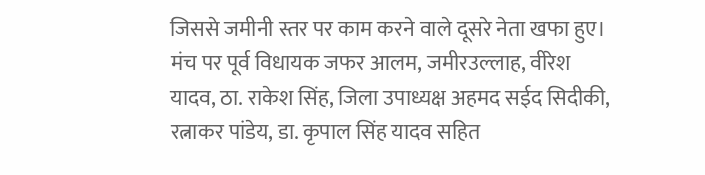जिससे जमीनी स्तर पर काम करने वाले दूसरे नेता खफा हुए। मंच पर पूर्व विधायक जफर आलम, जमीरउल्लाह, वीरेश यादव, ठा. राकेश सिंह, जिला उपाध्यक्ष अहमद सईद सिदीकी, रत्नाकर पांडेय, डा. कृपाल सिंह यादव सहित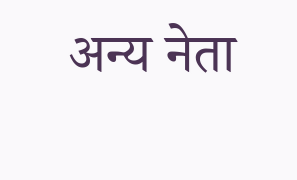अन्य नेता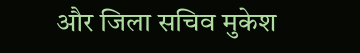और जिला सचिव मुकेश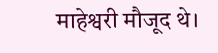माहेश्वरी मौजूद थे।